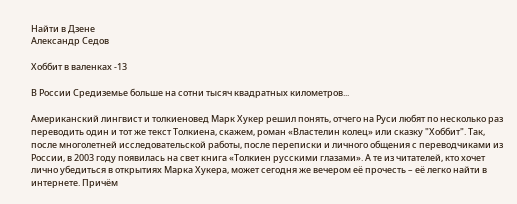Найти в Дзене
Александр Седов

Хоббит в валенках -13

В России Средиземье больше на сотни тысяч квадратных километров...

Американский лингвист и толкиеновед Марк Хукер решил понять, отчего на Руси любят по несколько раз переводить один и тот же текст Толкиена, скажем, роман «Властелин колец» или сказку "Хоббит". Так, после многолетней исследовательской работы, после переписки и личного общения с переводчиками из России, в 2003 году появилась на свет книга «Толкиен русскими глазами». А те из читателей, кто хочет лично убедиться в открытиях Марка Хукера, может сегодня же вечером её прочесть – её легко найти в интернете. Причём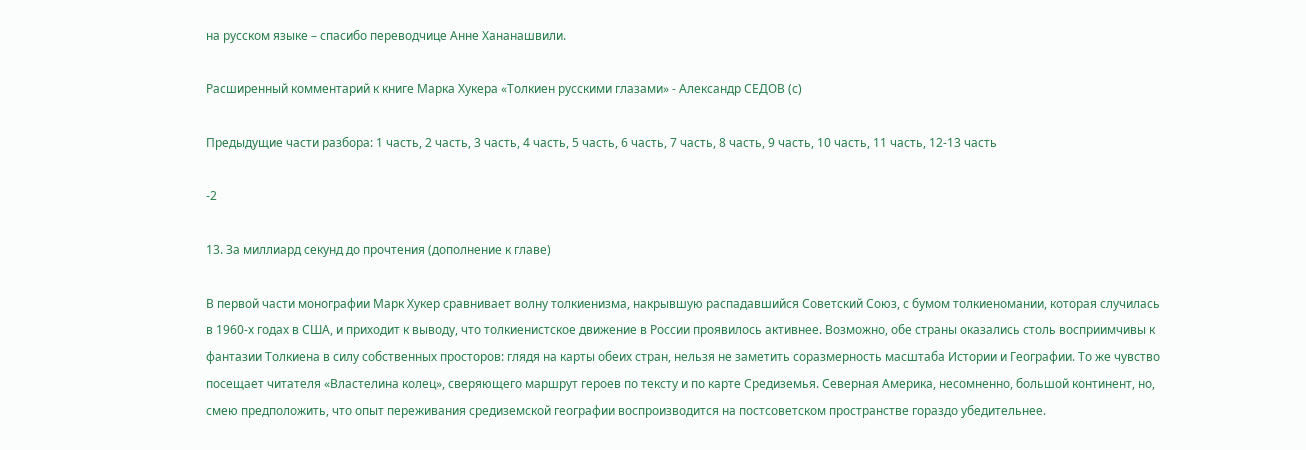на русском языке – спасибо переводчице Анне Хананашвили.

Расширенный комментарий к книге Марка Хукера «Толкиен русскими глазами» - Александр СЕДОВ (с)

Предыдущие части разбора: 1 часть, 2 часть, 3 часть, 4 часть, 5 часть, 6 часть, 7 часть, 8 часть, 9 часть, 10 часть, 11 часть, 12-13 часть

-2

13. За миллиард секунд до прочтения (дополнение к главе)

В первой части монографии Марк Хукер сравнивает волну толкиенизма, накрывшую распадавшийся Советский Союз, с бумом толкиеномании, которая случилась в 1960-х годах в США, и приходит к выводу, что толкиенистское движение в России проявилось активнее. Возможно, обе страны оказались столь восприимчивы к фантазии Толкиена в силу собственных просторов: глядя на карты обеих стран, нельзя не заметить соразмерность масштаба Истории и Географии. То же чувство посещает читателя «Властелина колец», сверяющего маршрут героев по тексту и по карте Средиземья. Северная Америка, несомненно, большой континент, но, смею предположить, что опыт переживания средиземской географии воспроизводится на постсоветском пространстве гораздо убедительнее.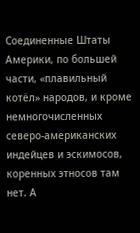Соединенные Штаты Америки, по большей части, «плавильный котёл» народов, и кроме немногочисленных северо-американских индейцев и эскимосов, коренных этносов там нет. А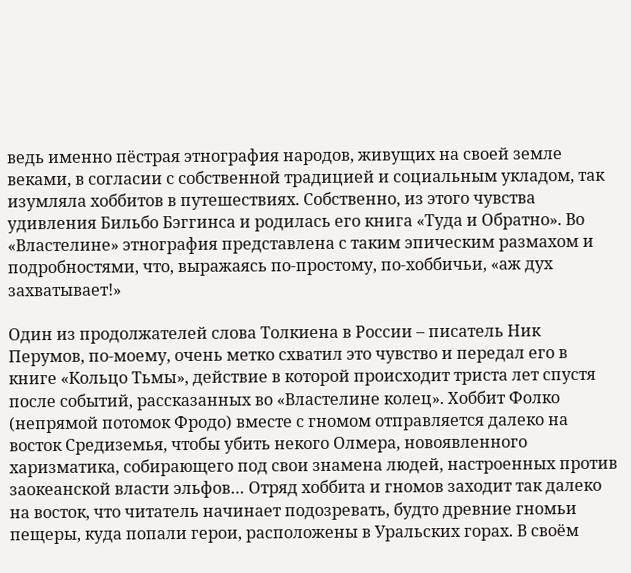ведь именно пёстрая этнография народов, живущих на своей земле веками, в согласии с собственной традицией и социальным укладом, так изумляла хоббитов в путешествиях. Собственно, из этого чувства удивления Бильбо Бэггинса и родилась его книга «Туда и Обратно». Во «Властелине» этнография представлена с таким эпическим размахом и подробностями, что, выражаясь по-простому, по-хоббичьи, «аж дух захватывает!»

Один из продолжателей слова Толкиена в России – писатель Ник Перумов, по-моему, очень метко схватил это чувство и передал его в книге «Кольцо Тьмы», действие в которой происходит триста лет спустя после событий, рассказанных во «Властелине колец». Хоббит Фолко (непрямой потомок Фродо) вместе с гномом отправляется далеко на восток Средиземья, чтобы убить некого Олмера, новоявленного харизматика, собирающего под свои знамена людей, настроенных против заокеанской власти эльфов… Отряд хоббита и гномов заходит так далеко на восток, что читатель начинает подозревать, будто древние гномьи пещеры, куда попали герои, расположены в Уральских горах. В своём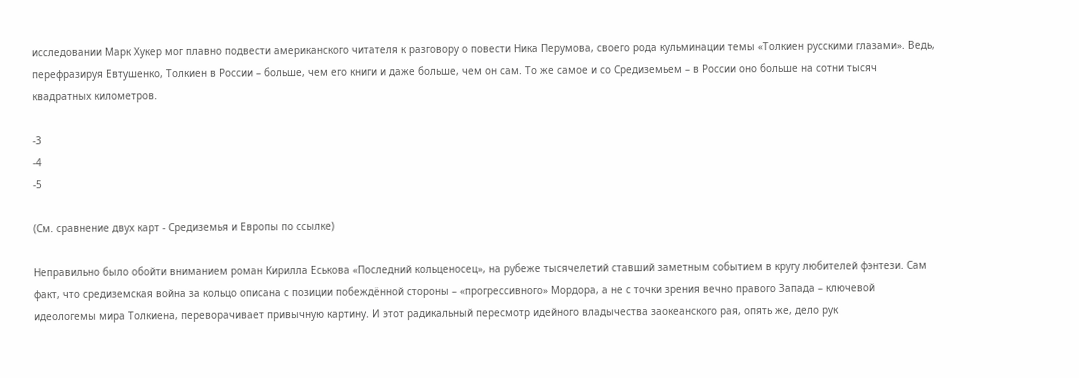исследовании Марк Хукер мог плавно подвести американского читателя к разговору о повести Ника Перумова, своего рода кульминации темы «Толкиен русскими глазами». Ведь, перефразируя Евтушенко, Толкиен в России – больше, чем его книги и даже больше, чем он сам. То же самое и со Средиземьем – в России оно больше на сотни тысяч квадратных километров.

-3
-4
-5

(См. сравнение двух карт - Средиземья и Европы по ссылке)

Неправильно было обойти вниманием роман Кирилла Еськова «Последний кольценосец», на рубеже тысячелетий ставший заметным событием в кругу любителей фэнтези. Сам факт, что средиземская война за кольцо описана с позиции побеждённой стороны – «прогрессивного» Мордора, а не с точки зрения вечно правого Запада – ключевой идеологемы мира Толкиена, переворачивает привычную картину. И этот радикальный пересмотр идейного владычества заокеанского рая, опять же, дело рук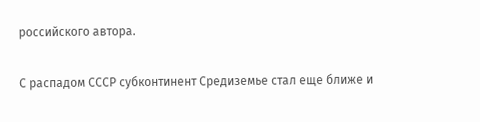российского автора.

С распадом СССР субконтинент Средиземье стал еще ближе и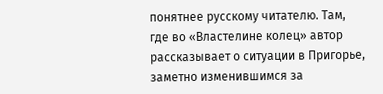понятнее русскому читателю. Там, где во «Властелине колец» автор рассказывает о ситуации в Пригорье, заметно изменившимся за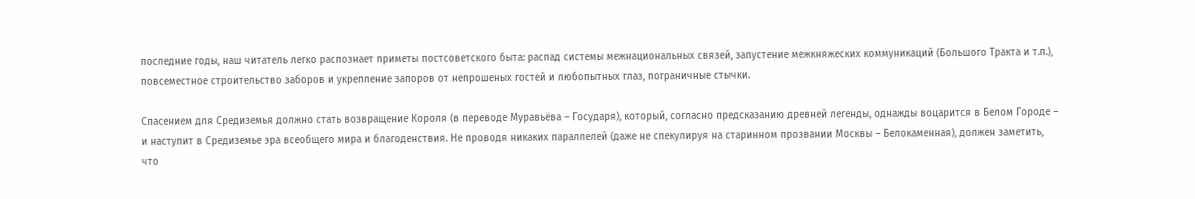последние годы, наш читатель легко распознает приметы постсоветского быта: распад системы межнациональных связей, запустение межкняжеских коммуникаций (Большого Тракта и т.п.), повсеместное строительство заборов и укрепление запоров от непрошеных гостей и любопытных глаз, пограничные стычки.

Спасением для Средиземья должно стать возвращение Короля (в переводе Муравьёва – Государя), который, согласно предсказанию древней легенды, однажды воцарится в Белом Городе – и наступит в Средиземье эра всеобщего мира и благоденствия. Не проводя никаких параллелей (даже не спекулируя на старинном прозвании Москвы – Белокаменная), должен заметить, что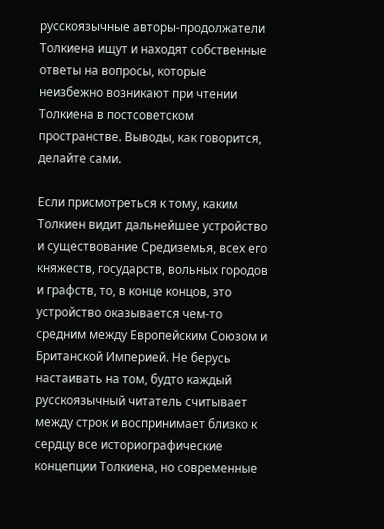русскоязычные авторы-продолжатели Толкиена ищут и находят собственные ответы на вопросы, которые неизбежно возникают при чтении Толкиена в постсоветском пространстве. Выводы, как говорится, делайте сами.

Если присмотреться к тому, каким Толкиен видит дальнейшее устройство и существование Средиземья, всех его княжеств, государств, вольных городов и графств, то, в конце концов, это устройство оказывается чем-то средним между Европейским Союзом и Британской Империей. Не берусь настаивать на том, будто каждый русскоязычный читатель считывает между строк и воспринимает близко к сердцу все историографические концепции Толкиена, но современные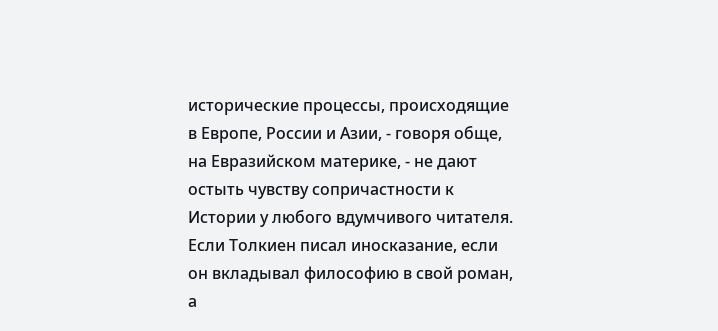исторические процессы, происходящие в Европе, России и Азии, - говоря обще, на Евразийском материке, - не дают остыть чувству сопричастности к Истории у любого вдумчивого читателя. Если Толкиен писал иносказание, если он вкладывал философию в свой роман, а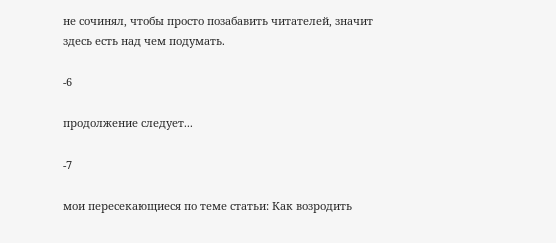не сочинял, чтобы просто позабавить читателей, значит здесь есть над чем подумать.

-6

продолжение следует...

-7

мои пересекающиеся по теме статьи: Как возродить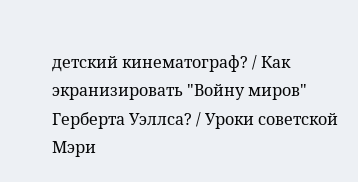детский кинематограф? / Как экранизировать "Войну миров" Герберта Уэллса? / Уроки советской Мэри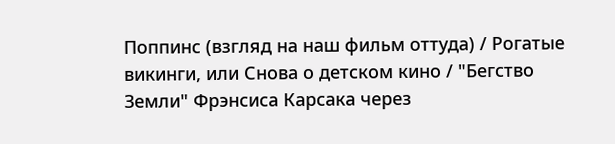Поппинс (взгляд на наш фильм оттуда) / Рогатые викинги, или Снова о детском кино / "Бегство Земли" Фрэнсиса Карсака через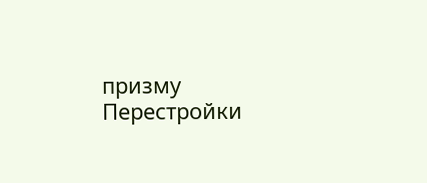призму Перестройки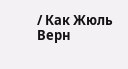/ Как Жюль Верн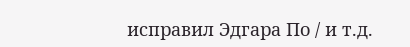исправил Эдгара По / и т.д.